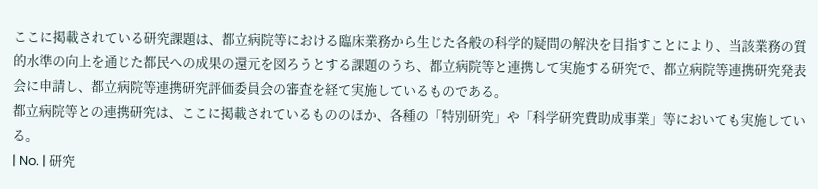ここに掲載されている研究課題は、都立病院等における臨床業務から生じた各般の科学的疑問の解決を目指すことにより、当該業務の質的水準の向上を通じた都民への成果の還元を図ろうとする課題のうち、都立病院等と連携して実施する研究で、都立病院等連携研究発表会に申請し、都立病院等連携研究評価委員会の審査を経て実施しているものである。
都立病院等との連携研究は、ここに掲載されているもののほか、各種の「特別研究」や「科学研究費助成事業」等においても実施している。
| No. | 研究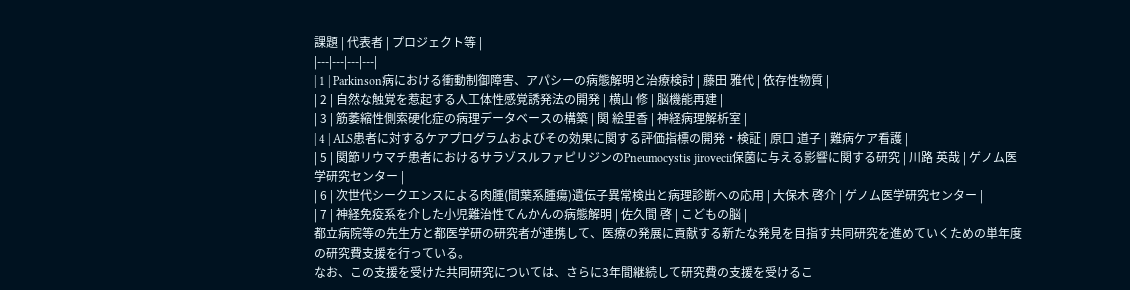課題 | 代表者 | プロジェクト等 |
|---|---|---|---|
| 1 | Parkinson病における衝動制御障害、アパシーの病態解明と治療検討 | 藤田 雅代 | 依存性物質 |
| 2 | 自然な触覚を惹起する人工体性感覚誘発法の開発 | 横山 修 | 脳機能再建 |
| 3 | 筋萎縮性側索硬化症の病理データベースの構築 | 関 絵里香 | 神経病理解析室 |
| 4 | ALS患者に対するケアプログラムおよびその効果に関する評価指標の開発・検証 | 原口 道子 | 難病ケア看護 |
| 5 | 関節リウマチ患者におけるサラゾスルファピリジンのPneumocystis jirovecii保菌に与える影響に関する研究 | 川路 英哉 | ゲノム医学研究センター |
| 6 | 次世代シークエンスによる肉腫(間葉系腫瘍)遺伝子異常検出と病理診断への応用 | 大保木 啓介 | ゲノム医学研究センター |
| 7 | 神経免疫系を介した小児難治性てんかんの病態解明 | 佐久間 啓 | こどもの脳 |
都立病院等の先生方と都医学研の研究者が連携して、医療の発展に貢献する新たな発見を目指す共同研究を進めていくための単年度の研究費支援を行っている。
なお、この支援を受けた共同研究については、さらに3年間継続して研究費の支援を受けるこ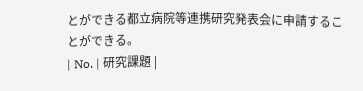とができる都立病院等連携研究発表会に申請することができる。
| No. | 研究課題 |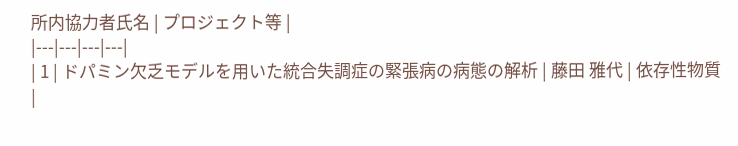所内協力者氏名 | プロジェクト等 |
|---|---|---|---|
| 1 | ドパミン欠乏モデルを用いた統合失調症の緊張病の病態の解析 | 藤田 雅代 | 依存性物質 |